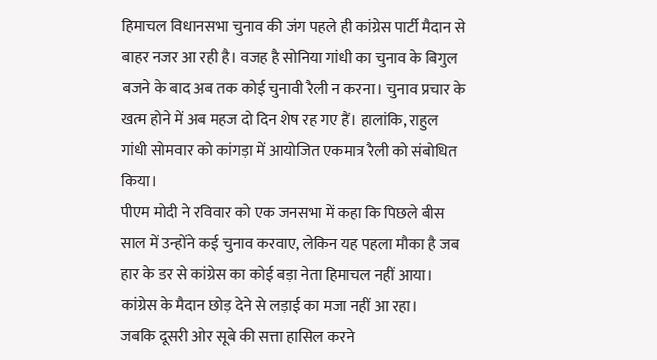हिमाचल विधानसभा चुनाव की जंग पहले ही कांग्रेस पार्टी मैदान से बाहर नजर आ रही है। वजह है सोनिया गांधी का चुनाव के बिगुल बजने के बाद अब तक कोई चुनावी रैली न करना। चुनाव प्रचार के खत्म होने में अब महज दो दिन शेष रह गए हैं। हालांकि, राहुल गांधी सोमवार को कांगड़ा में आयोजित एकमात्र रैली को संबोधित किया।
पीएम मोदी ने रविवार को एक जनसभा में कहा कि पिछले बीस साल में उन्होंने कई चुनाव करवाए, लेकिन यह पहला मौका है जब हार के डर से कांग्रेस का कोई बड़ा नेता हिमाचल नहीं आया। कांग्रेस के मैदान छोड़ देने से लड़ाई का मजा नहीं आ रहा।
जबकि दूसरी ओर सूबे की सत्ता हासिल करने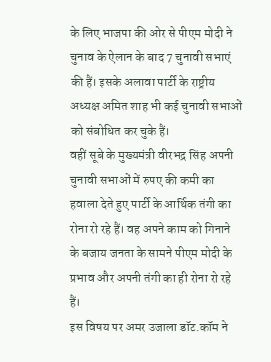के लिए भाजपा की ओर से पीएम मोदी ने चुनाव के ऐलान के बाद 7 चुनावी सभाएं की हैं। इसके अलावा पार्टी के राष्ट्रीय अध्यक्ष अमित शाह भी कई चुनावी सभाओं को संबोधित कर चुके हैं।
वहीं सूबे के मुख्यमंत्री वीरभद्र सिंह अपनी चुनावी सभाओं में रुपए की कमी का हवाला देते हुए पार्टी के आर्थिक तंगी का रोना रो रहे हैं। वह अपने काम को गिनाने के बजाय जनता के सामने पीएम मोदी के प्रभाव और अपनी तंगी का ही रोना रो रहे हैं।
इस विषय पर अमर उजाला डॉट.कॉम ने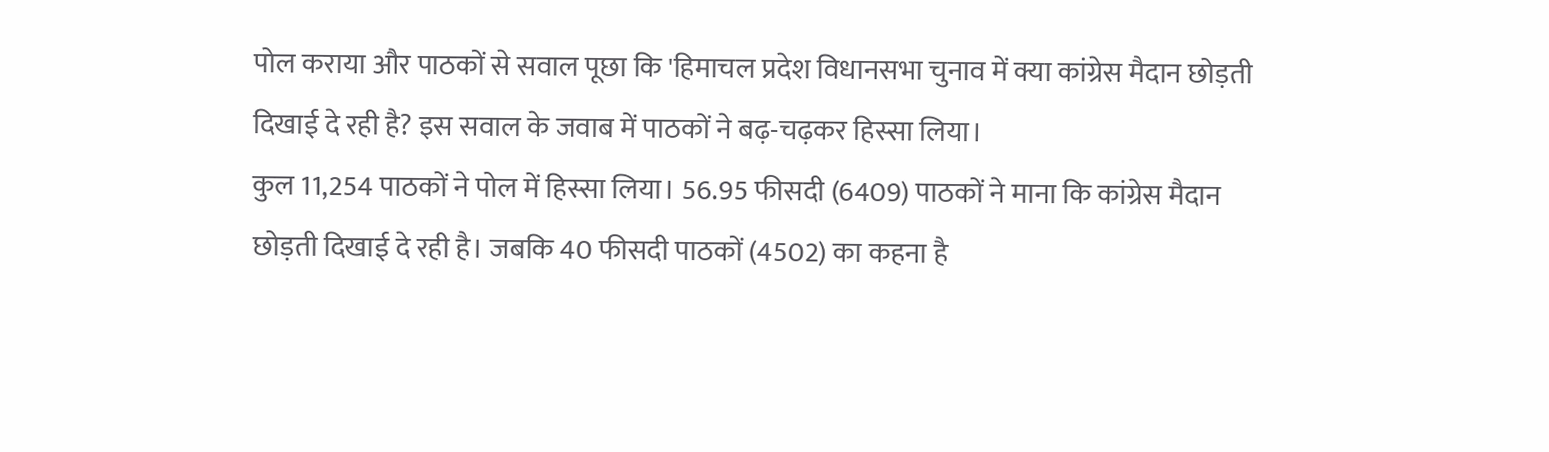पोल कराया और पाठकों से सवाल पूछा कि 'हिमाचल प्रदेश विधानसभा चुनाव में क्या कांग्रेस मैदान छोड़ती दिखाई दे रही है? इस सवाल के जवाब में पाठकों ने बढ़-चढ़कर हिस्सा लिया।
कुल 11,254 पाठकों ने पोल में हिस्सा लिया। 56.95 फीसदी (6409) पाठकों ने माना कि कांग्रेस मैदान छोड़ती दिखाई दे रही है। जबकि 40 फीसदी पाठकों (4502) का कहना है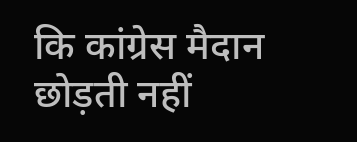कि कांग्रेस मैदान छोड़ती नहीं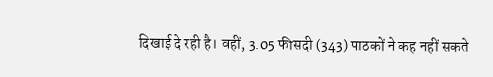दिखाई दे रही है। वहीं, 3.05 फीसदी (343) पाठकों ने कह नहीं सकते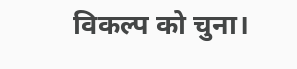विकल्प को चुना।